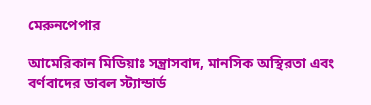মেরুনপেপার

আমেরিকান মিডিয়াঃ সন্ত্রাসবাদ, মানসিক অস্থিরতা এবং বর্ণবাদের ডাবল স্ট্যান্ডার্ড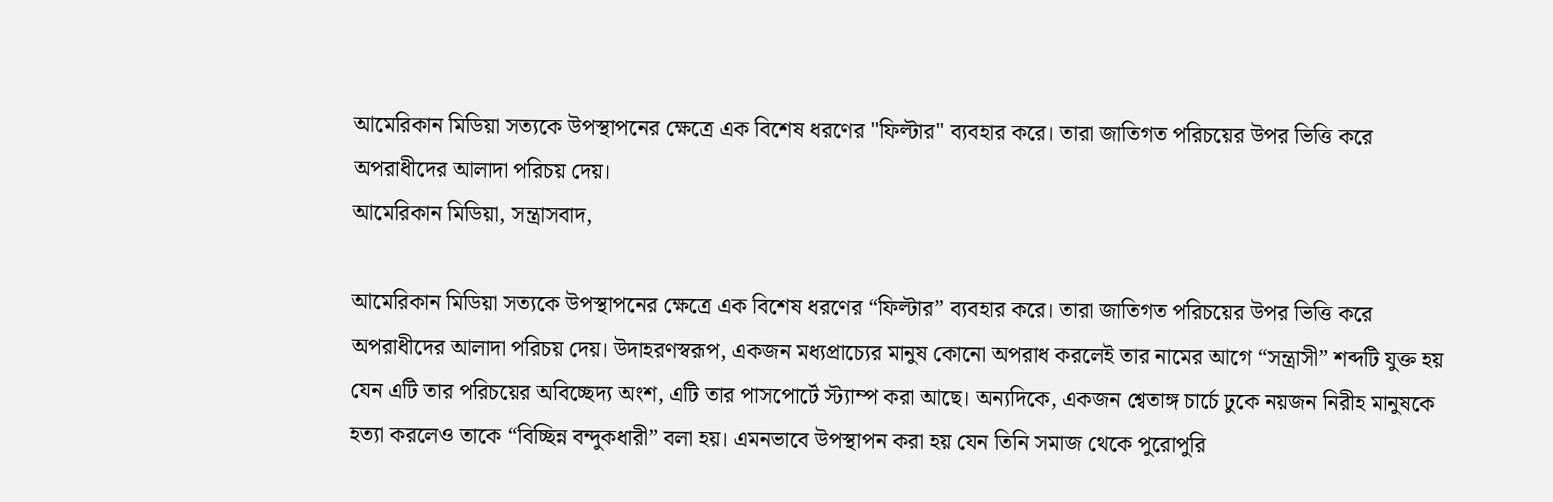আমেরিকান মিডিয়া সত্যকে উপস্থাপনের ক্ষেত্রে এক বিশেষ ধরণের "ফিল্টার" ব্যবহার করে। তারা জাতিগত পরিচয়ের উপর ভিত্তি করে অপরাধীদের আলাদা পরিচয় দেয়।
আমেরিকান মিডিয়া, সন্ত্রাসবাদ,

আমেরিকান মিডিয়া সত্যকে উপস্থাপনের ক্ষেত্রে এক বিশেষ ধরণের “ফিল্টার” ব্যবহার করে। তারা জাতিগত পরিচয়ের উপর ভিত্তি করে অপরাধীদের আলাদা পরিচয় দেয়। উদাহরণস্বরূপ, একজন মধ্যপ্রাচ্যের মানুষ কোনো অপরাধ করলেই তার নামের আগে “সন্ত্রাসী” শব্দটি যুক্ত হয় যেন এটি তার পরিচয়ের অবিচ্ছেদ্য অংশ, এটি তার পাসপোর্টে স্ট্যাম্প করা আছে। অন্যদিকে, একজন শ্বেতাঙ্গ চার্চে ঢুকে নয়জন নিরীহ মানুষকে হত্যা করলেও তাকে “বিচ্ছিন্ন বন্দুকধারী” বলা হয়। এমনভাবে উপস্থাপন করা হয় যেন তিনি সমাজ থেকে পুরোপুরি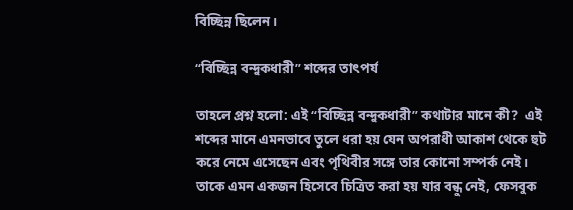বিচ্ছিন্ন ছিলেন।

“বিচ্ছিন্ন বন্দুকধারী” শব্দের তাৎপর্য

তাহলে প্রশ্ন হলো: এই “বিচ্ছিন্ন বন্দুকধারী” কথাটার মানে কী?  এই শব্দের মানে এমনভাবে তুলে ধরা হয় যেন অপরাধী আকাশ থেকে হুট করে নেমে এসেছেন এবং পৃথিবীর সঙ্গে তার কোনো সম্পর্ক নেই। তাকে এমন একজন হিসেবে চিত্রিত করা হয় যার বন্ধু নেই, ফেসবুক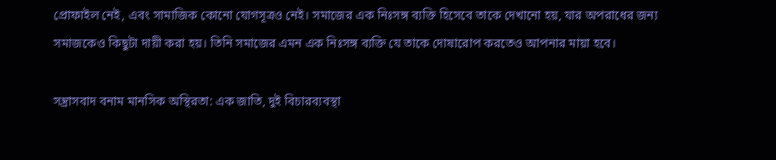প্রোফাইল নেই, এবং সামাজিক কোনো যোগসূত্রও নেই। সমাজের এক নিঃসঙ্গ ব্যক্তি হিসেবে তাকে দেখানো হয়, যার অপরাধের জন্য সমাজকেও কিছুটা দায়ী করা হয়। তিনি সমাজের এমন এক নিঃসঙ্গ ব্যক্তি যে তাকে দোষারোপ করতেও আপনার মায়া হবে।

সন্ত্রাসবাদ বনাম মানসিক অস্থিরতা: এক জাতি, দুই বিচারব্যবস্থা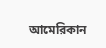আমেরিকান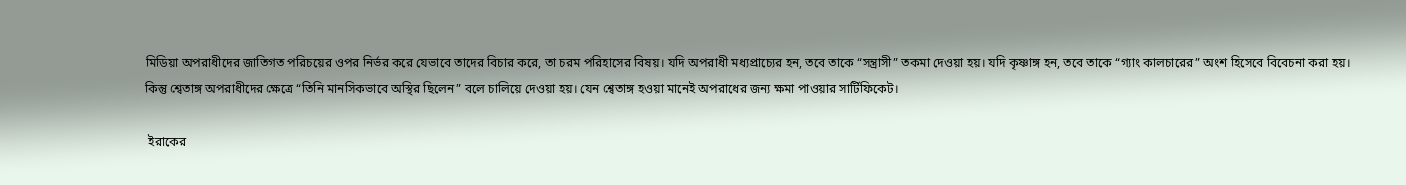মিডিয়া অপরাধীদের জাতিগত পরিচয়ের ওপর নির্ভর করে যেভাবে তাদের বিচার করে, তা চরম পরিহাসের বিষয়। যদি অপরাধী মধ্যপ্রাচ্যের হন, তবে তাকে “সন্ত্রাসী” তকমা দেওয়া হয়। যদি কৃষ্ণাঙ্গ হন, তবে তাকে “গ্যাং কালচারের” অংশ হিসেবে বিবেচনা করা হয়। কিন্তু শ্বেতাঙ্গ অপরাধীদের ক্ষেত্রে “তিনি মানসিকভাবে অস্থির ছিলেন” বলে চালিয়ে দেওয়া হয়। যেন শ্বেতাঙ্গ হওয়া মানেই অপরাধের জন্য ক্ষমা পাওয়ার সার্টিফিকেট।

 ইরাকের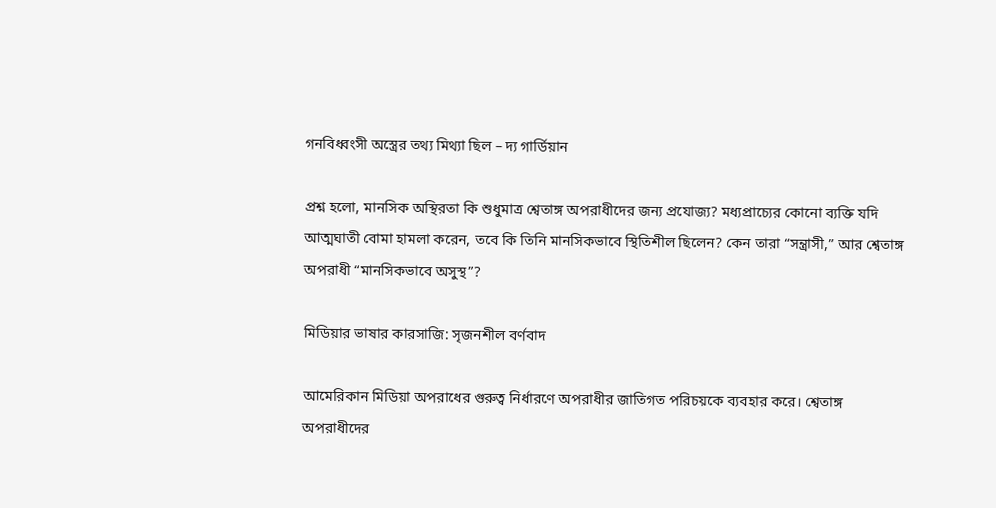গনবিধ্বংসী অস্ত্রের তথ্য মিথ্যা ছিল – দ্য গার্ডিয়ান

প্রশ্ন হলো, মানসিক অস্থিরতা কি শুধুমাত্র শ্বেতাঙ্গ অপরাধীদের জন্য প্রযোজ্য? মধ্যপ্রাচ্যের কোনো ব্যক্তি যদি আত্মঘাতী বোমা হামলা করেন, তবে কি তিনি মানসিকভাবে স্থিতিশীল ছিলেন? কেন তারা “সন্ত্রাসী,” আর শ্বেতাঙ্গ অপরাধী “মানসিকভাবে অসুস্থ”?

মিডিয়ার ভাষার কারসাজি: সৃজনশীল বর্ণবাদ

আমেরিকান মিডিয়া অপরাধের গুরুত্ব নির্ধারণে অপরাধীর জাতিগত পরিচয়কে ব্যবহার করে। শ্বেতাঙ্গ অপরাধীদের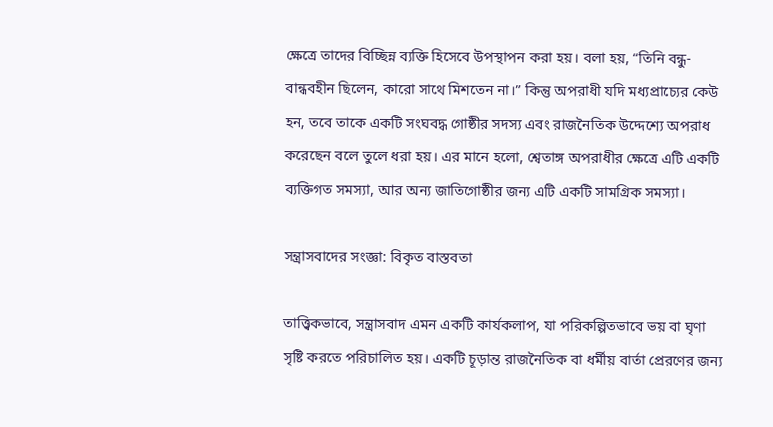ক্ষেত্রে তাদের বিচ্ছিন্ন ব্যক্তি হিসেবে উপস্থাপন করা হয়। বলা হয়, “তিনি বন্ধু-বান্ধবহীন ছিলেন, কারো সাথে মিশতেন না।” কিন্তু অপরাধী যদি মধ্যপ্রাচ্যের কেউ হন, তবে তাকে একটি সংঘবদ্ধ গোষ্ঠীর সদস্য এবং রাজনৈতিক উদ্দেশ্যে অপরাধ করেছেন বলে তুলে ধরা হয়। এর মানে হলো, শ্বেতাঙ্গ অপরাধীর ক্ষেত্রে এটি একটি ব্যক্তিগত সমস্যা, আর অন্য জাতিগোষ্ঠীর জন্য এটি একটি সামগ্রিক সমস্যা।

সন্ত্রাসবাদের সংজ্ঞা: বিকৃত বাস্তবতা

তাত্ত্বিকভাবে, সন্ত্রাসবাদ এমন একটি কার্যকলাপ, যা পরিকল্পিতভাবে ভয় বা ঘৃণা সৃষ্টি করতে পরিচালিত হয়। একটি চূড়ান্ত রাজনৈতিক বা ধর্মীয় বার্তা প্রেরণের জন্য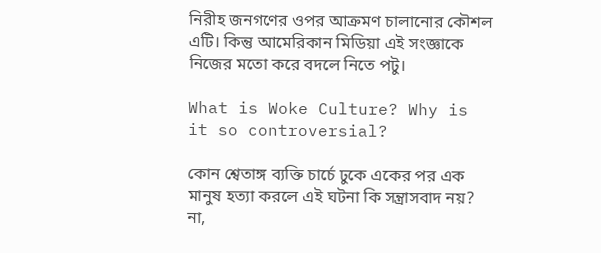নিরীহ জনগণের ওপর আক্রমণ চালানোর কৌশল এটি। কিন্তু আমেরিকান মিডিয়া এই সংজ্ঞাকে নিজের মতো করে বদলে নিতে পটু।

What is Woke Culture? Why is it so controversial?

কোন শ্বেতাঙ্গ ব্যক্তি চার্চে ঢুকে একের পর এক মানুষ হত্যা করলে এই ঘটনা কি সন্ত্রাসবাদ নয়? না,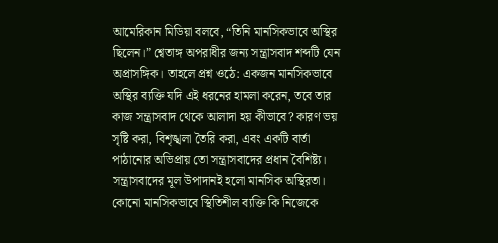আমেরিকান মিডিয়া বলবে, “তিনি মানসিকভাবে অস্থির ছিলেন।” শ্বেতাঙ্গ অপরাধীর জন্য সন্ত্রাসবাদ শব্দটি যেন অপ্রাসঙ্গিক। তাহলে প্রশ্ন ওঠে: একজন মানসিকভাবে অস্থির ব্যক্তি যদি এই ধরনের হামলা করেন, তবে তার কাজ সন্ত্রাসবাদ থেকে আলাদা হয় কীভাবে? কারণ ভয় সৃষ্টি করা, বিশৃঙ্খলা তৈরি করা, এবং একটি বার্তা পাঠানোর অভিপ্রায় তো সন্ত্রাসবাদের প্রধান বৈশিষ্ট্য। সন্ত্রাসবাদের মূল উপাদানই হলো মানসিক অস্থিরতা। কোনো মানসিকভাবে স্থিতিশীল ব্যক্তি কি নিজেকে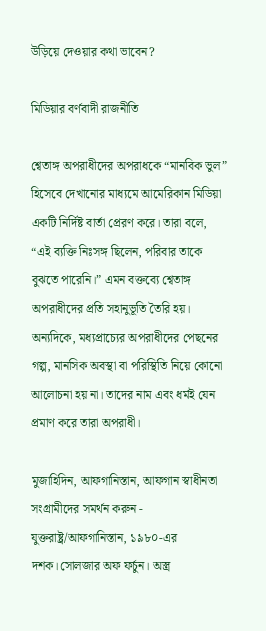উড়িয়ে দেওয়ার কথা ভাবেন?

মিডিয়ার বর্ণবাদী রাজনীতি

শ্বেতাঙ্গ অপরাধীদের অপরাধকে “মানবিক ভুল” হিসেবে দেখানোর মাধ্যমে আমেরিকান মিডিয়া একটি নির্দিষ্ট বার্তা প্রেরণ করে। তারা বলে, “এই ব্যক্তি নিঃসঙ্গ ছিলেন, পরিবার তাকে বুঝতে পারেনি।” এমন বক্তব্যে শ্বেতাঙ্গ অপরাধীদের প্রতি সহানুভূতি তৈরি হয়। অন্যদিকে, মধ্যপ্রাচ্যের অপরাধীদের পেছনের গল্প, মানসিক অবস্থা বা পরিস্থিতি নিয়ে কোনো আলোচনা হয় না। তাদের নাম এবং ধর্মই যেন প্রমাণ করে তারা অপরাধী।

মুজাহিদিন, আফগানিস্তান, আফগান স্বাধীনতা সংগ্রামীদের সমর্থন করুন - যুক্তরাষ্ট্র/আফগানিস্তান, ১৯৮০-এর দশক।সোলজার অফ ফর্চুন। অস্ত্র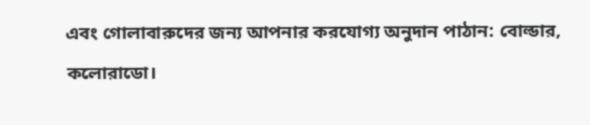এবং গোলাবারুদের জন্য আপনার করযোগ্য অনুদান পাঠান: বোল্ডার, কলোরাডো।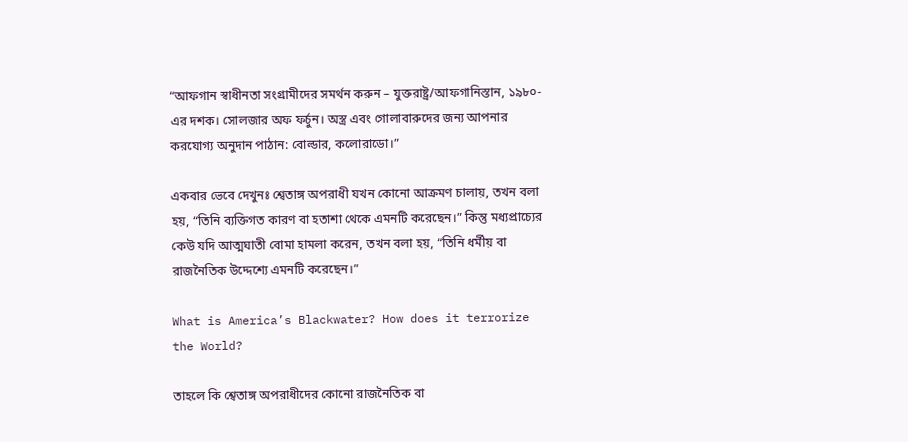“আফগান স্বাধীনতা সংগ্রামীদের সমর্থন করুন – যুক্তরাষ্ট্র/আফগানিস্তান, ১৯৮০-এর দশক। সোলজার অফ ফর্চুন। অস্ত্র এবং গোলাবারুদের জন্য আপনার করযোগ্য অনুদান পাঠান: বোল্ডার, কলোরাডো।”

একবার ভেবে দেখুনঃ শ্বেতাঙ্গ অপরাধী যখন কোনো আক্রমণ চালায়, তখন বলা হয়, “তিনি ব্যক্তিগত কারণ বা হতাশা থেকে এমনটি করেছেন।” কিন্তু মধ্যপ্রাচ্যের কেউ যদি আত্মঘাতী বোমা হামলা করেন, তখন বলা হয়, “তিনি ধর্মীয় বা রাজনৈতিক উদ্দেশ্যে এমনটি করেছেন।”

What is America’s Blackwater? How does it terrorize the World?

তাহলে কি শ্বেতাঙ্গ অপরাধীদের কোনো রাজনৈতিক বা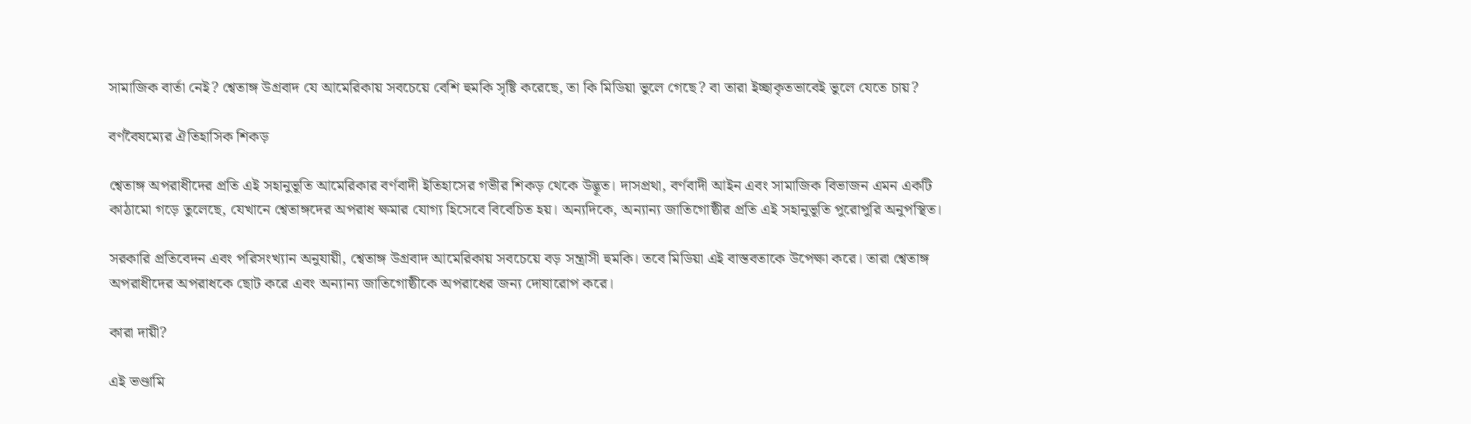সামাজিক বার্তা নেই? শ্বেতাঙ্গ উগ্রবাদ যে আমেরিকায় সবচেয়ে বেশি হুমকি সৃষ্টি করেছে, তা কি মিডিয়া ভুলে গেছে? বা তারা ইচ্ছাকৃতভাবেই ভুলে যেতে চায়?

বর্ণবৈষম্যের ঐতিহাসিক শিকড়

শ্বেতাঙ্গ অপরাধীদের প্রতি এই সহানুভূতি আমেরিকার বর্ণবাদী ইতিহাসের গভীর শিকড় থেকে উদ্ভূত। দাসপ্রথা, বর্ণবাদী আইন এবং সামাজিক বিভাজন এমন একটি কাঠামো গড়ে তুলেছে, যেখানে শ্বেতাঙ্গদের অপরাধ ক্ষমার যোগ্য হিসেবে বিবেচিত হয়। অন্যদিকে, অন্যান্য জাতিগোষ্ঠীর প্রতি এই সহানুভূতি পুরোপুরি অনুপস্থিত।

সরকারি প্রতিবেদন এবং পরিসংখ্যান অনুযায়ী, শ্বেতাঙ্গ উগ্রবাদ আমেরিকায় সবচেয়ে বড় সন্ত্রাসী হুমকি। তবে মিডিয়া এই বাস্তবতাকে উপেক্ষা করে। তারা শ্বেতাঙ্গ অপরাধীদের অপরাধকে ছোট করে এবং অন্যান্য জাতিগোষ্ঠীকে অপরাধের জন্য দোষারোপ করে।

কারা দায়ী?

এই ভণ্ডামি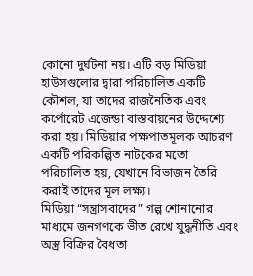কোনো দুর্ঘটনা নয়। এটি বড় মিডিয়া হাউসগুলোর দ্বারা পরিচালিত একটি কৌশল, যা তাদের রাজনৈতিক এবং কর্পোরেট এজেন্ডা বাস্তবায়নের উদ্দেশ্যে করা হয়। মিডিয়ার পক্ষপাতমূলক আচরণ একটি পরিকল্পিত নাটকের মতো পরিচালিত হয়, যেখানে বিভাজন তৈরি করাই তাদের মূল লক্ষ্য।
মিডিয়া “সন্ত্রাসবাদের” গল্প শোনানোর মাধ্যমে জনগণকে ভীত রেখে যুদ্ধনীতি এবং অস্ত্র বিক্রির বৈধতা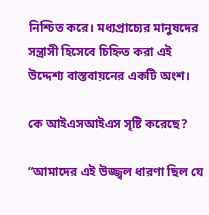নিশ্চিত করে। মধ্যপ্রাচ্যের মানুষদের সন্ত্রাসী হিসেবে চিহ্নিত করা এই উদ্দেশ্য বাস্তবায়নের একটি অংশ।

কে আইএসআইএস সৃষ্টি করেছে?

“আমাদের এই উজ্জ্বল ধারণা ছিল যে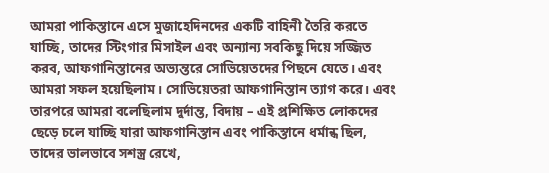আমরা পাকিস্তানে এসে মুজাহেদিনদের একটি বাহিনী তৈরি করতে যাচ্ছি, তাদের স্টিংগার মিসাইল এবং অন্যান্য সবকিছু দিয়ে সজ্জিত করব, আফগানিস্তানের অভ্যন্তরে সোভিয়েতদের পিছনে যেতে। এবং আমরা সফল হয়েছিলাম। সোভিয়েতরা আফগানিস্তান ত্যাগ করে। এবং তারপরে আমরা বলেছিলাম দুর্দান্ত, বিদায় – এই প্রশিক্ষিত লোকদের ছেড়ে চলে যাচ্ছি যারা আফগানিস্তান এবং পাকিস্তানে ধর্মান্ধ ছিল, তাদের ভালভাবে সশস্ত্র রেখে,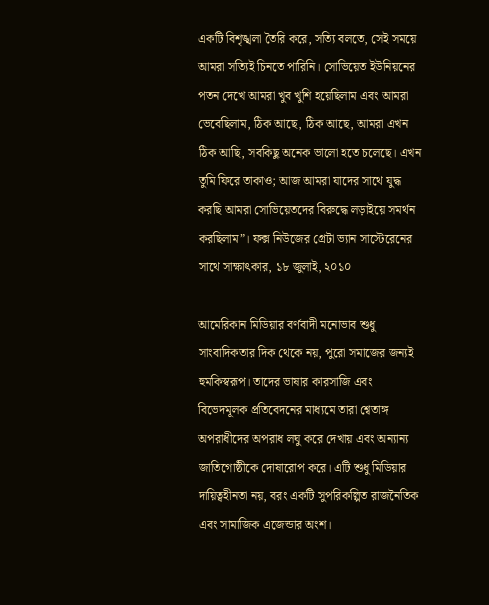একটি বিশৃঙ্খলা তৈরি করে, সত্যি বলতে, সেই সময়ে আমরা সত্যিই চিনতে পারিনি। সোভিয়েত ইউনিয়নের পতন দেখে আমরা খুব খুশি হয়েছিলাম এবং আমরা ভেবেছিলাম, ঠিক আছে, ঠিক আছে, আমরা এখন ঠিক আছি, সবকিছু অনেক ভালো হতে চলেছে। এখন তুমি ফিরে তাকাও; আজ আমরা যাদের সাথে যুদ্ধ করছি আমরা সোভিয়েতদের বিরুদ্ধে লড়াইয়ে সমর্থন করছিলাম”। ফক্স নিউজের গ্রেটা ভ্যান সাস্টেরেনের সাথে সাক্ষাৎকার, ১৮ জুলাই, ২০১০

আমেরিকান মিডিয়ার বর্ণবাদী মনোভাব শুধু সাংবাদিকতার দিক থেকে নয়, পুরো সমাজের জন্যই হুমকিস্বরূপ। তাদের ভাষার কারসাজি এবং বিভেদমূলক প্রতিবেদনের মাধ্যমে তারা শ্বেতাঙ্গ অপরাধীদের অপরাধ লঘু করে দেখায় এবং অন্যান্য জাতিগোষ্ঠীকে দোষারোপ করে। এটি শুধু মিডিয়ার দায়িত্বহীনতা নয়, বরং একটি সুপরিকল্পিত রাজনৈতিক এবং সামাজিক এজেন্ডার অংশ।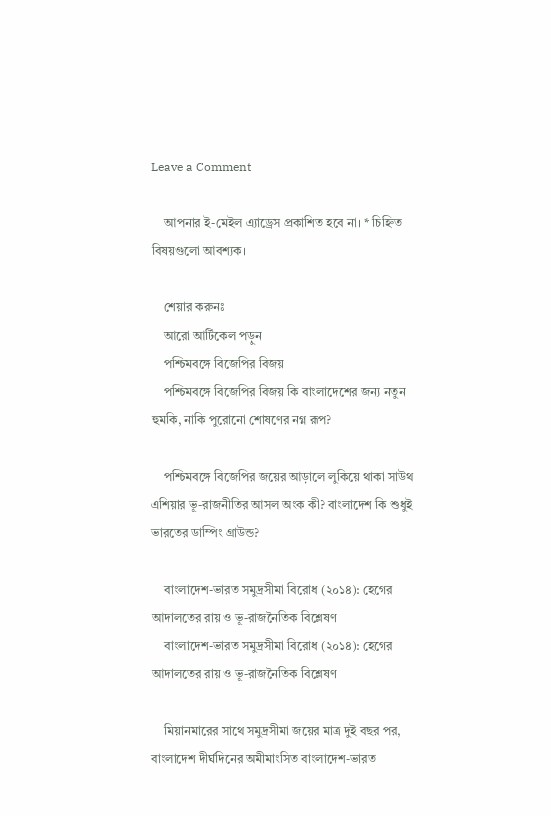Leave a Comment

    আপনার ই-মেইল এ্যাড্রেস প্রকাশিত হবে না। * চিহ্নিত বিষয়গুলো আবশ্যক।

    শেয়ার করুনঃ
    আরো আর্টিকেল পড়ুন
    পশ্চিমবঙ্গে বিজেপির বিজয়
    পশ্চিমবঙ্গে বিজেপির বিজয় কি বাংলাদেশের জন্য নতুন হুমকি, নাকি পুরোনো শোষণের নগ্ন রূপ?

    পশ্চিমবঙ্গে বিজেপির জয়ের আড়ালে লুকিয়ে থাকা সাউথ এশিয়ার ভূ-রাজনীতির আসল অংক কী? বাংলাদেশ কি শুধুই ভারতের ডাম্পিং গ্রাউন্ড?

    বাংলাদেশ-ভারত সমুদ্রসীমা বিরোধ (২০১৪): হেগের আদালতের রায় ও ভূ-রাজনৈতিক বিশ্লেষণ
    বাংলাদেশ-ভারত সমুদ্রসীমা বিরোধ (২০১৪): হেগের আদালতের রায় ও ভূ-রাজনৈতিক বিশ্লেষণ

    মিয়ানমারের সাথে সমুদ্রসীমা জয়ের মাত্র দুই বছর পর, বাংলাদেশ দীর্ঘদিনের অমীমাংসিত বাংলাদেশ-ভারত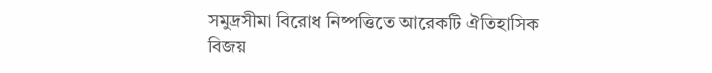সমুদ্রসীমা বিরোধ নিষ্পত্তিতে আরেকটি ঐতিহাসিক বিজয়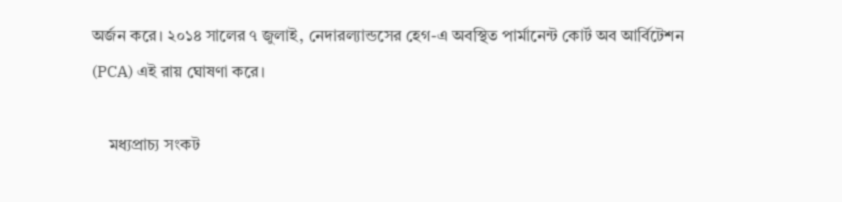অর্জন করে। ২০১৪ সালের ৭ জুলাই, নেদারল্যান্ডসের হেগ-এ অবস্থিত পার্মানেন্ট কোর্ট অব আর্বিটেশন (PCA) এই রায় ঘোষণা করে।

    মধ্যপ্রাচ্য সংকট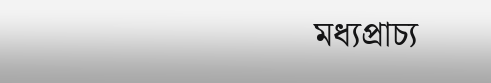মধ্যপ্রাচ্য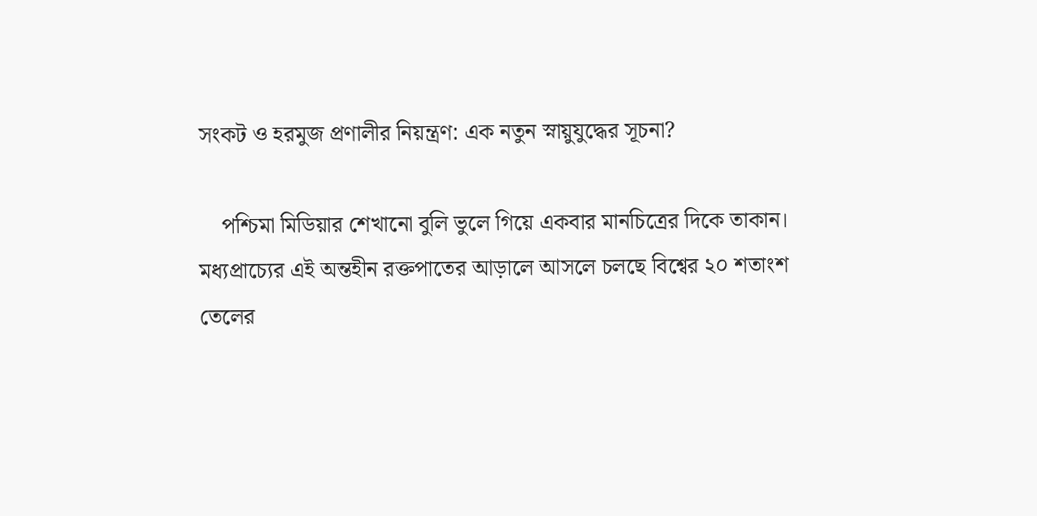সংকট ও হরমুজ প্রণালীর নিয়ন্ত্রণ: এক নতুন স্নায়ুযুদ্ধের সূচনা?

    পশ্চিমা মিডিয়ার শেখানো বুলি ভুলে গিয়ে একবার মানচিত্রের দিকে তাকান। মধ্যপ্রাচ্যের এই অন্তহীন রক্তপাতের আড়ালে আসলে চলছে বিশ্বের ২০ শতাংশ তেলের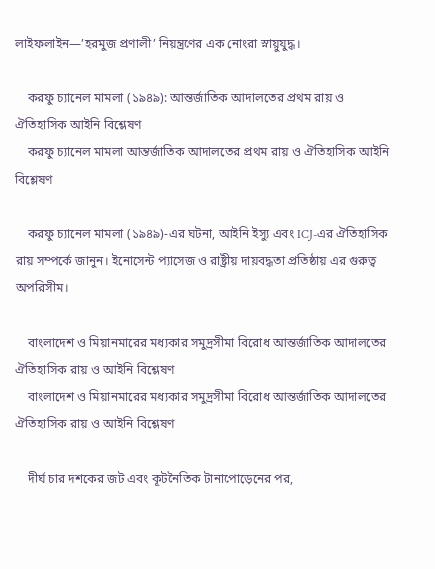লাইফলাইন—’হরমুজ প্রণালী’ নিয়ন্ত্রণের এক নোংরা স্নায়ুযুদ্ধ।

    করফু চ্যানেল মামলা (১৯৪৯): আন্তর্জাতিক আদালতের প্রথম রায় ও ঐতিহাসিক আইনি বিশ্লেষণ
    করফু চ্যানেল মামলা আন্তর্জাতিক আদালতের প্রথম রায় ও ঐতিহাসিক আইনি বিশ্লেষণ

    করফু চ্যানেল মামলা (১৯৪৯)-এর ঘটনা, আইনি ইস্যু এবং ICJ-এর ঐতিহাসিক রায় সম্পর্কে জানুন। ইনোসেন্ট প্যাসেজ ও রাষ্ট্রীয় দায়বদ্ধতা প্রতিষ্ঠায় এর গুরুত্ব অপরিসীম।

    বাংলাদেশ ও মিয়ানমারের মধ্যকার সমুদ্রসীমা বিরোধ আন্তর্জাতিক আদালতের ঐতিহাসিক রায় ও আইনি বিশ্লেষণ
    বাংলাদেশ ও মিয়ানমারের মধ্যকার সমুদ্রসীমা বিরোধ আন্তর্জাতিক আদালতের ঐতিহাসিক রায় ও আইনি বিশ্লেষণ

    দীর্ঘ চার দশকের জট এবং কূটনৈতিক টানাপোড়েনের পর,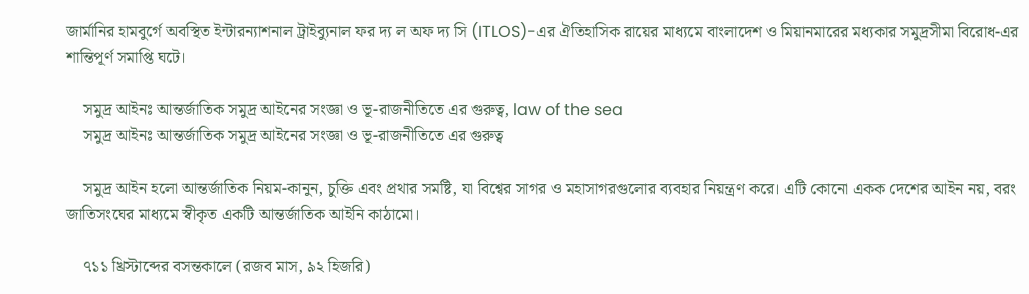জার্মানির হামবুর্গে অবস্থিত ইন্টারন্যাশনাল ট্রাইব্যুনাল ফর দ্য ল অফ দ্য সি (ITLOS)-এর ঐতিহাসিক রায়ের মাধ্যমে বাংলাদেশ ও মিয়ানমারের মধ্যকার সমুদ্রসীমা বিরোধ-এর শান্তিপূর্ণ সমাপ্তি ঘটে।

    সমুদ্র আইনঃ আন্তর্জাতিক সমুদ্র আইনের সংজ্ঞা ও ভূ-রাজনীতিতে এর গুরুত্ব, law of the sea
    সমুদ্র আইনঃ আন্তর্জাতিক সমুদ্র আইনের সংজ্ঞা ও ভূ-রাজনীতিতে এর গুরুত্ব

    সমুদ্র আইন হলো আন্তর্জাতিক নিয়ম-কানুন, চুক্তি এবং প্রথার সমষ্টি, যা বিশ্বের সাগর ও মহাসাগরগুলোর ব্যবহার নিয়ন্ত্রণ করে। এটি কোনো একক দেশের আইন নয়, বরং জাতিসংঘের মাধ্যমে স্বীকৃত একটি আন্তর্জাতিক আইনি কাঠামো।

    ৭১১ খ্রিস্টাব্দের বসন্তকালে (রজব মাস, ৯২ হিজরি)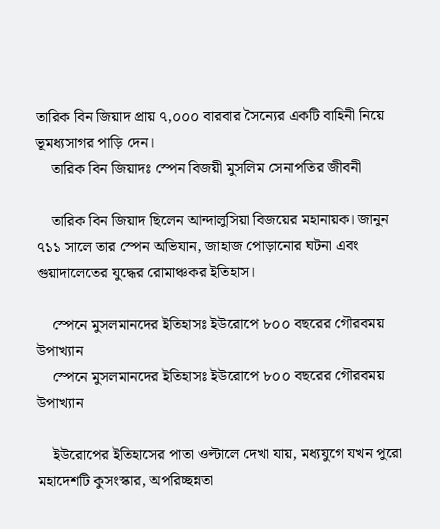তারিক বিন জিয়াদ প্রায় ৭,০০০ বারবার সৈন্যের একটি বাহিনী নিয়ে ভূমধ্যসাগর পাড়ি দেন।
    তারিক বিন জিয়াদঃ স্পেন বিজয়ী মুসলিম সেনাপতির জীবনী

    তারিক বিন জিয়াদ ছিলেন আন্দালুসিয়া বিজয়ের মহানায়ক। জানুন ৭১১ সালে তার স্পেন অভিযান, জাহাজ পোড়ানোর ঘটনা এবং গুয়াদালেতের যুদ্ধের রোমাঞ্চকর ইতিহাস।

    স্পেনে মুসলমানদের ইতিহাসঃ ইউরোপে ৮০০ বছরের গৌরবময় উপাখ্যান
    স্পেনে মুসলমানদের ইতিহাসঃ ইউরোপে ৮০০ বছরের গৌরবময় উপাখ্যান

    ইউরোপের ইতিহাসের পাতা ওল্টালে দেখা যায়, মধ্যযুগে যখন পুরো মহাদেশটি কুসংস্কার, অপরিচ্ছন্নতা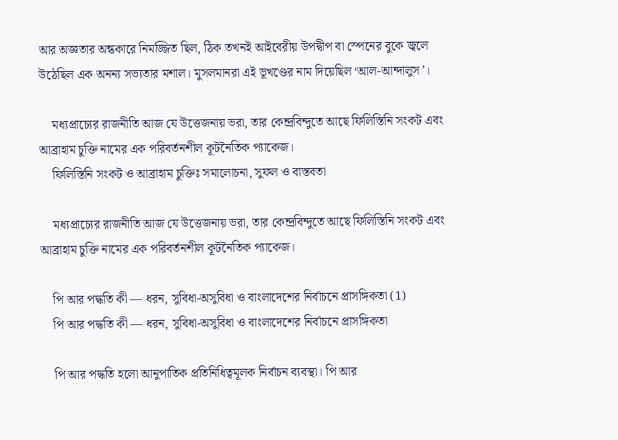আর অজ্ঞতার অন্ধকারে নিমজ্জিত ছিল, ঠিক তখনই আইবেরীয় উপদ্বীপ বা স্পেনের বুকে জ্বলে উঠেছিল এক অনন্য সভ্যতার মশাল। মুসলমানরা এই ভূখণ্ডের নাম দিয়েছিল ‘আল-আন্দালুস’।

    মধ্যপ্রাচ্যের রাজনীতি আজ যে উত্তেজনায় ভরা, তার কেন্দ্রবিন্দুতে আছে ফিলিস্তিনি সংকট এবং আব্রাহাম চুক্তি নামের এক পরিবর্তনশীল কূটনৈতিক প্যাকেজ।
    ফিলিস্তিনি সংকট ও আব্রাহাম চুক্তিঃ সমালোচনা, সুফল ও বাস্তবতা

    মধ্যপ্রাচ্যের রাজনীতি আজ যে উত্তেজনায় ভরা, তার কেন্দ্রবিন্দুতে আছে ফিলিস্তিনি সংকট এবং আব্রাহাম চুক্তি নামের এক পরিবর্তনশীল কূটনৈতিক প্যাকেজ।

    পি আর পদ্ধতি কী — ধরন, সুবিধা-অসুবিধা ও বাংলাদেশের নির্বাচনে প্রাসঙ্গিকতা (1)
    পি আর পদ্ধতি কী — ধরন, সুবিধা-অসুবিধা ও বাংলাদেশের নির্বাচনে প্রাসঙ্গিকতা

    পি আর পদ্ধতি হলো আনুপাতিক প্রতিনিধিত্বমূলক নির্বাচন ব্যবস্থা। পি আর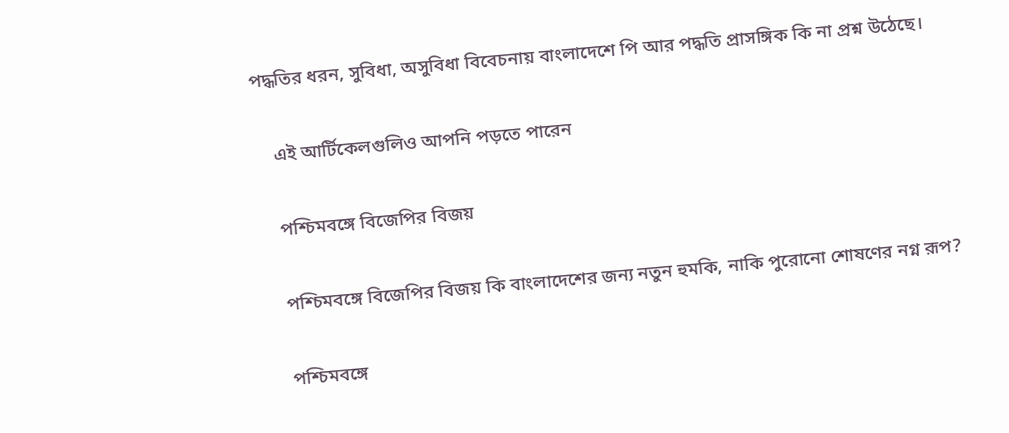পদ্ধতির ধরন, সুবিধা, অসুবিধা বিবেচনায় বাংলাদেশে পি আর পদ্ধতি প্রাসঙ্গিক কি না প্রশ্ন উঠেছে।

    এই আর্টিকেলগুলিও আপনি পড়তে পারেন

    পশ্চিমবঙ্গে বিজেপির বিজয়

    পশ্চিমবঙ্গে বিজেপির বিজয় কি বাংলাদেশের জন্য নতুন হুমকি, নাকি পুরোনো শোষণের নগ্ন রূপ?

    পশ্চিমবঙ্গে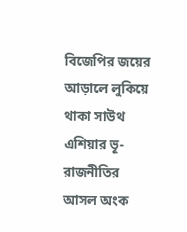বিজেপির জয়ের আড়ালে লুকিয়ে থাকা সাউথ এশিয়ার ভূ-রাজনীতির আসল অংক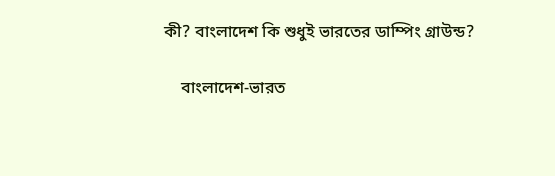কী? বাংলাদেশ কি শুধুই ভারতের ডাম্পিং গ্রাউন্ড?

    বাংলাদেশ-ভারত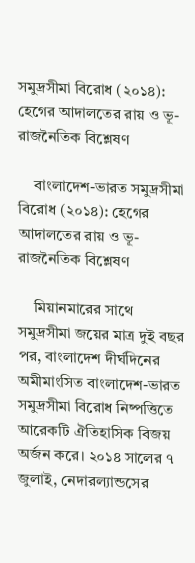সমুদ্রসীমা বিরোধ (২০১৪): হেগের আদালতের রায় ও ভূ-রাজনৈতিক বিশ্লেষণ

    বাংলাদেশ-ভারত সমুদ্রসীমা বিরোধ (২০১৪): হেগের আদালতের রায় ও ভূ-রাজনৈতিক বিশ্লেষণ

    মিয়ানমারের সাথে সমুদ্রসীমা জয়ের মাত্র দুই বছর পর, বাংলাদেশ দীর্ঘদিনের অমীমাংসিত বাংলাদেশ-ভারত সমুদ্রসীমা বিরোধ নিষ্পত্তিতে আরেকটি ঐতিহাসিক বিজয় অর্জন করে। ২০১৪ সালের ৭ জুলাই, নেদারল্যান্ডসের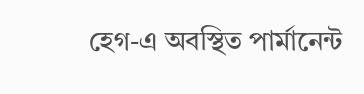হেগ-এ অবস্থিত পার্মানেন্ট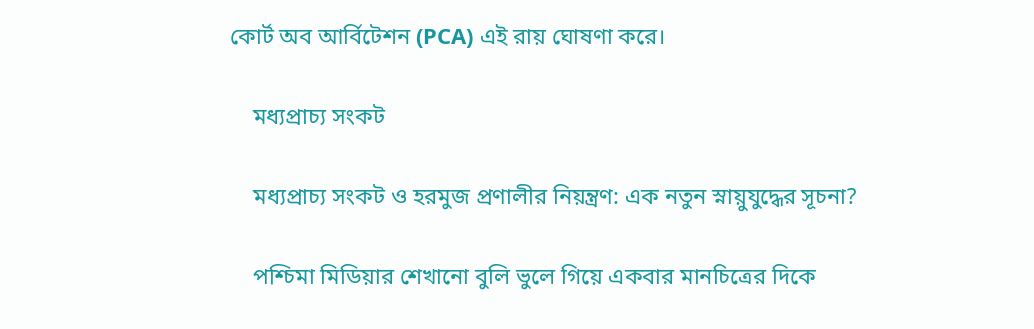কোর্ট অব আর্বিটেশন (PCA) এই রায় ঘোষণা করে।

    মধ্যপ্রাচ্য সংকট

    মধ্যপ্রাচ্য সংকট ও হরমুজ প্রণালীর নিয়ন্ত্রণ: এক নতুন স্নায়ুযুদ্ধের সূচনা?

    পশ্চিমা মিডিয়ার শেখানো বুলি ভুলে গিয়ে একবার মানচিত্রের দিকে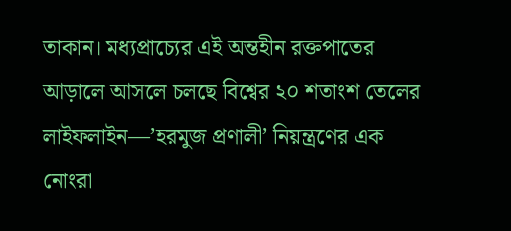তাকান। মধ্যপ্রাচ্যের এই অন্তহীন রক্তপাতের আড়ালে আসলে চলছে বিশ্বের ২০ শতাংশ তেলের লাইফলাইন—’হরমুজ প্রণালী’ নিয়ন্ত্রণের এক নোংরা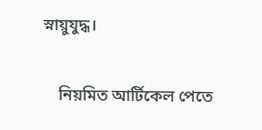স্নায়ুযুদ্ধ।

    নিয়মিত আর্টিকেল পেতে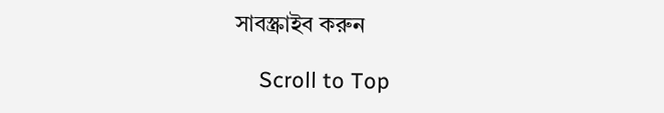সাবস্ক্রাইব করুন

    Scroll to Top